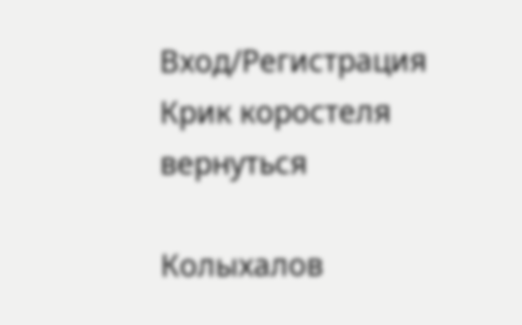Вход/Регистрация
Крик коростеля
вернуться

Колыхалов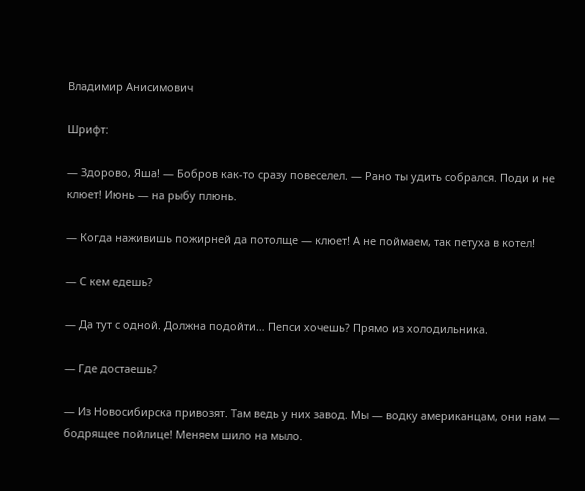Владимир Анисимович

Шрифт:

— Здорово, Яша! — Бобров как-то сразу повеселел. — Рано ты удить собрался. Поди и не клюет! Июнь — на рыбу плюнь.

— Когда наживишь пожирней да потолще — клюет! А не поймаем, так петуха в котел!

— С кем едешь?

— Да тут с одной. Должна подойти… Пепси хочешь? Прямо из холодильника.

— Где достаешь?

— Из Новосибирска привозят. Там ведь у них завод. Мы — водку американцам, они нам — бодрящее пойлице! Меняем шило на мыло.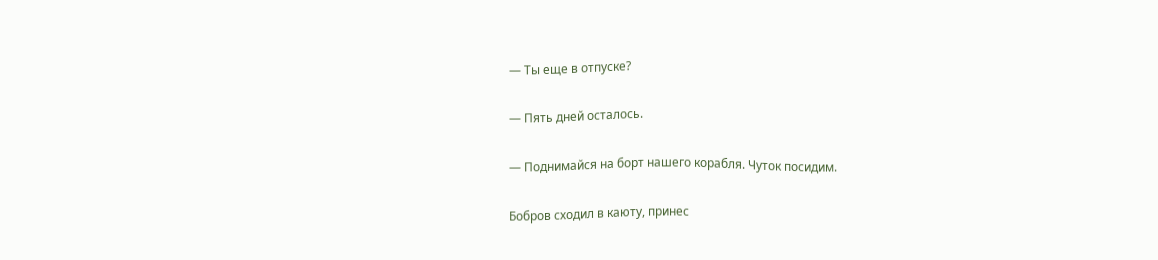— Ты еще в отпуске?

— Пять дней осталось.

— Поднимайся на борт нашего корабля. Чуток посидим.

Бобров сходил в каюту, принес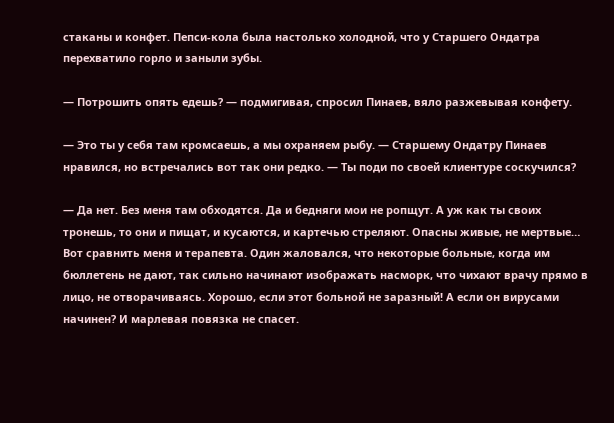стаканы и конфет. Пепси-кола была настолько холодной, что у Старшего Ондатра перехватило горло и заныли зубы.

— Потрошить опять едешь? — подмигивая, спросил Пинаев, вяло разжевывая конфету.

— Это ты у себя там кромсаешь, а мы охраняем рыбу. — Старшему Ондатру Пинаев нравился, но встречались вот так они редко. — Ты поди по своей клиентуре соскучился?

— Да нет. Без меня там обходятся. Да и бедняги мои не ропщут. А уж как ты своих тронешь, то они и пищат, и кусаются, и картечью стреляют. Опасны живые, не мертвые… Вот сравнить меня и терапевта. Один жаловался, что некоторые больные, когда им бюллетень не дают, так сильно начинают изображать насморк, что чихают врачу прямо в лицо, не отворачиваясь. Хорошо, если этот больной не заразный! А если он вирусами начинен? И марлевая повязка не спасет.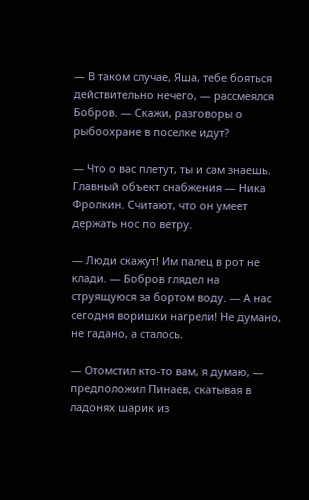— В таком случае, Яша, тебе бояться действительно нечего, — рассмеялся Бобров. — Скажи, разговоры о рыбоохране в поселке идут?

— Что о вас плетут, ты и сам знаешь. Главный объект снабжения — Ника Фролкин. Считают, что он умеет держать нос по ветру.

— Люди скажут! Им палец в рот не клади. — Бобров глядел на струящуюся за бортом воду. — А нас сегодня воришки нагрели! Не думано, не гадано, а сталось.

— Отомстил кто-то вам, я думаю, — предположил Пинаев, скатывая в ладонях шарик из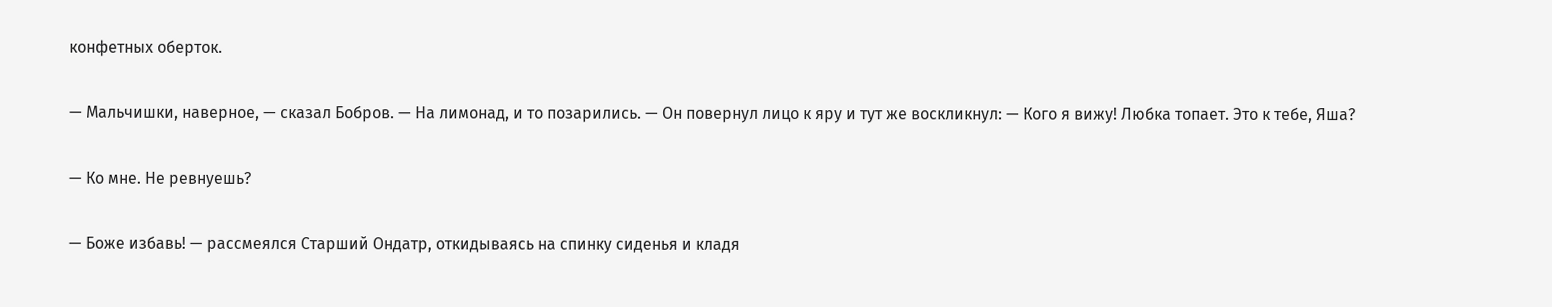конфетных оберток.

— Мальчишки, наверное, — сказал Бобров. — На лимонад, и то позарились. — Он повернул лицо к яру и тут же воскликнул: — Кого я вижу! Любка топает. Это к тебе, Яша?

— Ко мне. Не ревнуешь?

— Боже избавь! — рассмеялся Старший Ондатр, откидываясь на спинку сиденья и кладя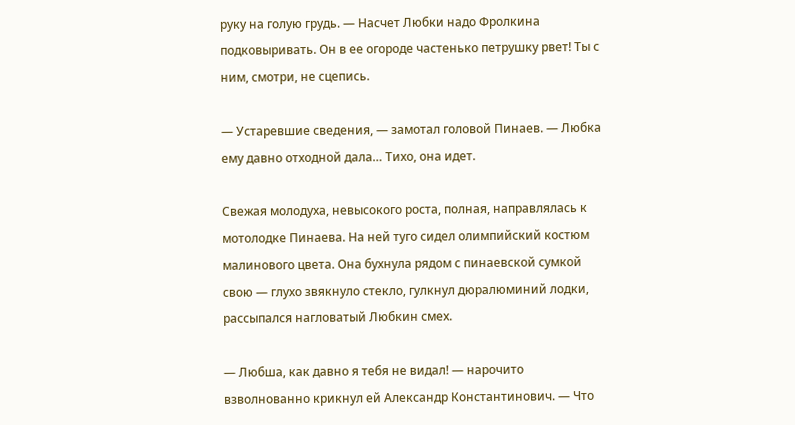руку на голую грудь. — Насчет Любки надо Фролкина подковыривать. Он в ее огороде частенько петрушку рвет! Ты с ним, смотри, не сцепись.

— Устаревшие сведения, — замотал головой Пинаев. — Любка ему давно отходной дала… Тихо, она идет.

Свежая молодуха, невысокого роста, полная, направлялась к мотолодке Пинаева. На ней туго сидел олимпийский костюм малинового цвета. Она бухнула рядом с пинаевской сумкой свою — глухо звякнуло стекло, гулкнул дюралюминий лодки, рассыпался нагловатый Любкин смех.

— Любша, как давно я тебя не видал! — нарочито взволнованно крикнул ей Александр Константинович. — Что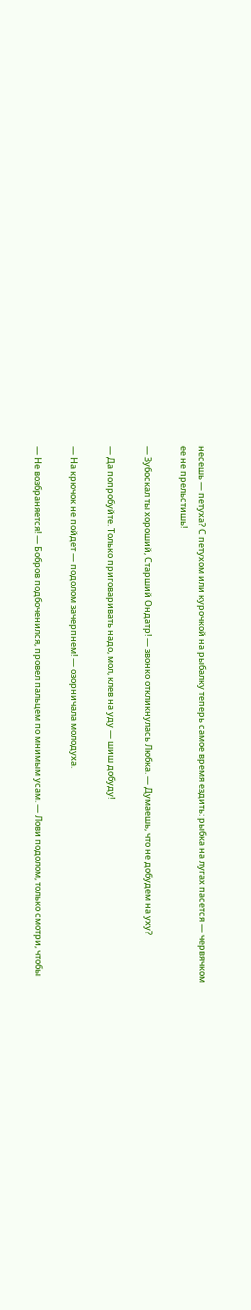несешь — петуха? С петухом или курочкой на рыбалку теперь самое время ездить: рыбка на лугах пасется — червячком ее не прельстишь!

— Зубоскал ты хороший, Старший Ондатр! — звонко откликнулась Любка. — Думаешь, что не добудем на уху?

— Да попробуйте. Только приговаривать надо, мол, клев на уду — шиш добуду!

— На крючок не пойдет — подолом зачерпнем! — озорничала молодуха.

— Не возбраняется! — Бобров подбоченился, провел пальцем по мнимым усам. — Лови подолом, только смотри, чтобы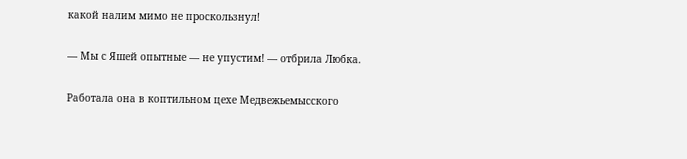какой налим мимо не проскользнул!

— Мы с Яшей опытные — не упустим! — отбрила Любка.

Работала она в коптильном цехе Медвежьемысского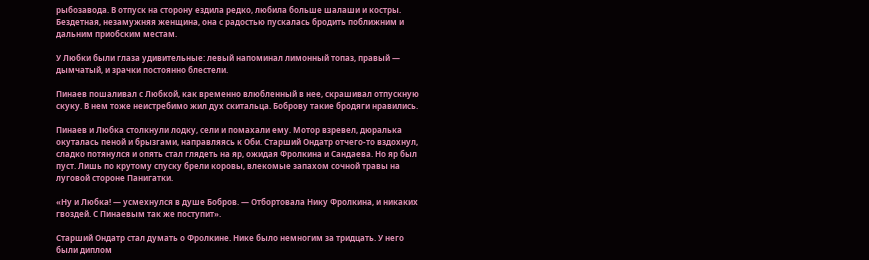рыбозавода. В отпуск на сторону ездила редко, любила больше шалаши и костры. Бездетная, незамужняя женщина, она с радостью пускалась бродить поближним и дальним приобским местам.

У Любки были глаза удивительные: левый напоминал лимонный топаз, правый — дымчатый, и зрачки постоянно блестели.

Пинаев пошаливал с Любкой, как временно влюбленный в нее, скрашивал отпускную скуку. В нем тоже неистребимо жил дух скитальца. Боброву такие бродяги нравились.

Пинаев и Любка столкнули лодку, сели и помахали ему. Мотор взревел, дюралька окуталась пеной и брызгами, направляясь к Оби. Старший Ондатр отчего-то вздохнул, сладко потянулся и опять стал глядеть на яр, ожидая Фролкина и Сандаева. Но яр был пуст. Лишь по крутому спуску брели коровы, влекомые запахом сочной травы на луговой стороне Панигатки.

«Ну и Любка! — усмехнулся в душе Бобров. — Отбортовала Нику Фролкина, и никаких гвоздей. С Пинаевым так же поступит».

Старший Ондатр стал думать о Фролкине. Нике было немногим за тридцать. У него были диплом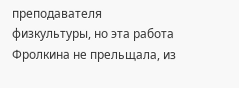преподавателя физкультуры, но эта работа Фролкина не прельщала, из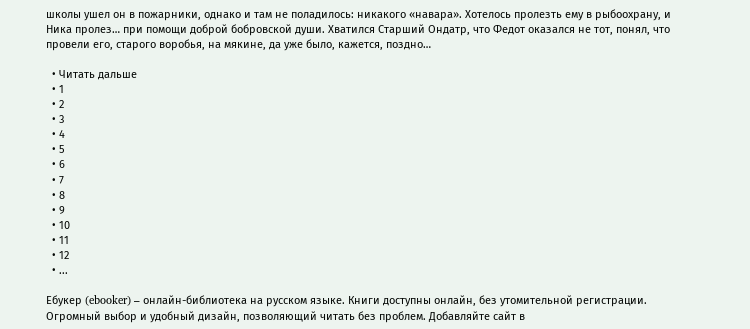школы ушел он в пожарники, однако и там не поладилось: никакого «навара». Хотелось пролезть ему в рыбоохрану, и Ника пролез… при помощи доброй бобровской души. Хватился Старший Ондатр, что Федот оказался не тот, понял, что провели его, старого воробья, на мякине, да уже было, кажется, поздно…

  • Читать дальше
  • 1
  • 2
  • 3
  • 4
  • 5
  • 6
  • 7
  • 8
  • 9
  • 10
  • 11
  • 12
  • ...

Ебукер (ebooker) – онлайн-библиотека на русском языке. Книги доступны онлайн, без утомительной регистрации. Огромный выбор и удобный дизайн, позволяющий читать без проблем. Добавляйте сайт в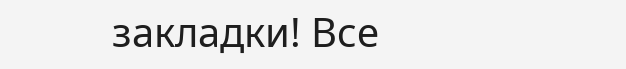закладки! Все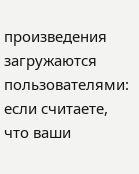произведения загружаются пользователями: если считаете, что ваши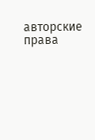авторские права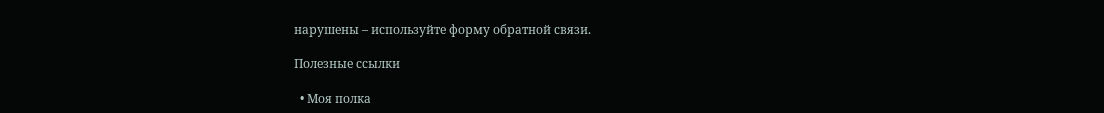нарушены – используйте форму обратной связи.

Полезные ссылки

  • Моя полка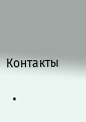Контакты

  •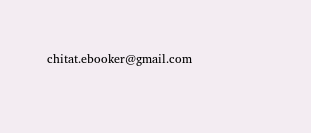chitat.ebooker@gmail.com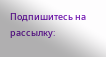Подпишитесь на рассылку: